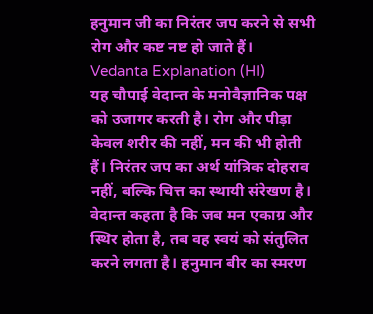हनुमान जी का निरंतर जप करने से सभी रोग और कष्ट नष्ट हो जाते हैं।
Vedanta Explanation (HI)
यह चौपाई वेदान्त के मनोवैज्ञानिक पक्ष को उजागर करती है। रोग और पीड़ा केवल शरीर की नहीं, मन की भी होती हैं। निरंतर जप का अर्थ यांत्रिक दोहराव नहीं, बल्कि चित्त का स्थायी संरेखण है।
वेदान्त कहता है कि जब मन एकाग्र और स्थिर होता है, तब वह स्वयं को संतुलित करने लगता है। हनुमान बीर का स्मरण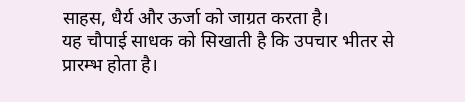साहस, धैर्य और ऊर्जा को जाग्रत करता है।
यह चौपाई साधक को सिखाती है कि उपचार भीतर से प्रारम्भ होता है।